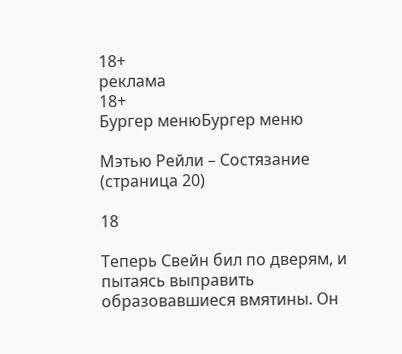18+
реклама
18+
Бургер менюБургер меню

Мэтью Рейли – Состязание (страница 20)

18

Теперь Свейн бил по дверям, и пытаясь выправить образовавшиеся вмятины. Он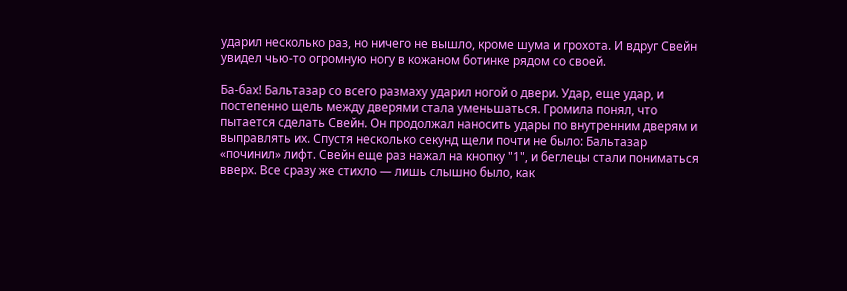ударил несколько раз, но ничего не вышло, кроме шума и грохота. И вдруг Свейн увидел чью-то огромную ногу в кожаном ботинке рядом со своей.

Ба-бах! Бальтазар со всего размаху ударил ногой о двери. Удар, еще удар, и постепенно щель между дверями стала уменьшаться. Громила понял, что пытается сделать Свейн. Он продолжал наносить удары по внутренним дверям и выправлять их. Спустя несколько секунд щели почти не было: Бальтазар «починил» лифт. Свейн еще раз нажал на кнопку "1", и беглецы стали пониматься вверх. Все сразу же стихло — лишь слышно было, как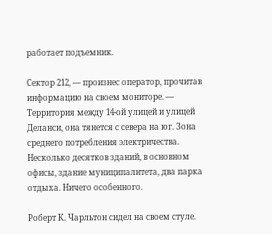работает подъемник.

Сектор 212, — произнес оператор, прочитав информацию на своем мониторе. — Территория между 14-ой улицей и улицей Деланси, она тянется с севера на юг. Зона среднего потребления электричества. Несколько десятков зданий, в основном офисы, здание муниципалитета, два парка отдыха. Ничего особенного.

Роберт К. Чарльтон сидел на своем стуле.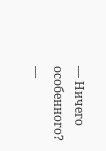— Ничего особенного? —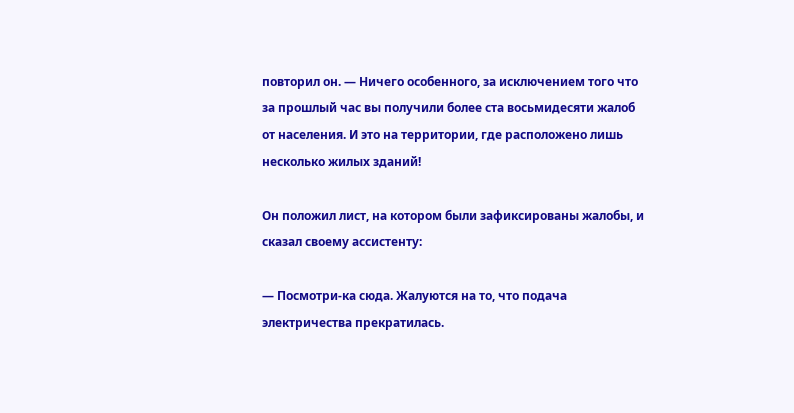повторил он. — Ничего особенного, за исключением того что за прошлый час вы получили более ста восьмидесяти жалоб от населения. И это на территории, где расположено лишь несколько жилых зданий!

Он положил лист, на котором были зафиксированы жалобы, и сказал своему ассистенту:

— Посмотри-ка сюда. Жалуются на то, что подача электричества прекратилась.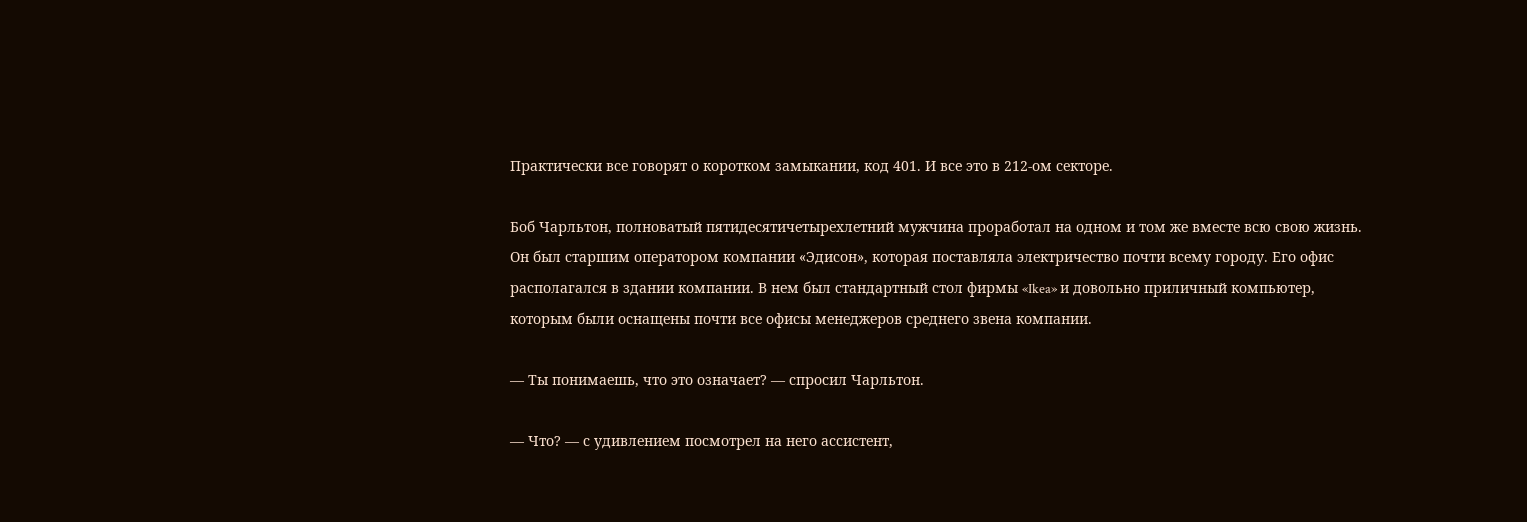Практически все говорят о коротком замыкании, код 401. И все это в 212-ом секторе.

Боб Чарльтон, полноватый пятидесятичетырехлетний мужчина проработал на одном и том же вместе всю свою жизнь. Он был старшим оператором компании «Эдисон», которая поставляла электричество почти всему городу. Его офис располагался в здании компании. В нем был стандартный стол фирмы «Ikea» и довольно приличный компьютер, которым были оснащены почти все офисы менеджеров среднего звена компании.

— Ты понимаешь, что это означает? — спросил Чарльтон.

— Что? — с удивлением посмотрел на него ассистент,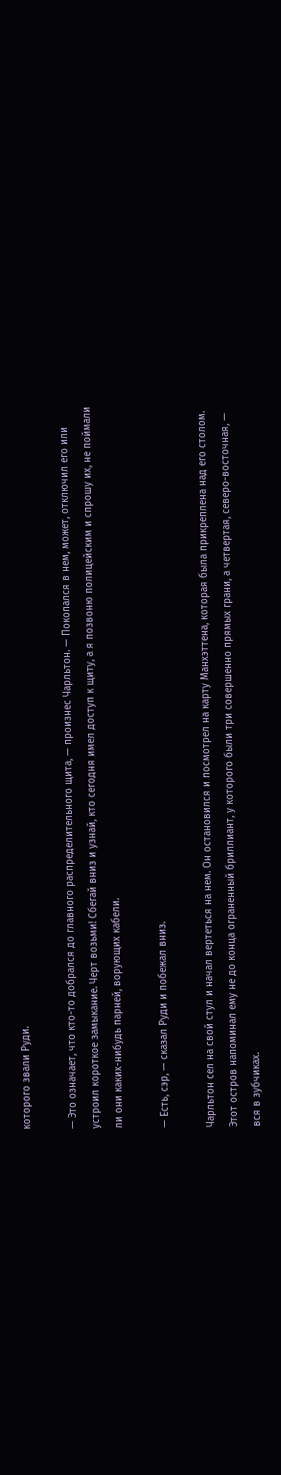которого звали Руди.

— Это означает, что кто-то добрался до главного распределительного щита, — произнес Чарльтон. — Покопался в нем, может, отключил его или устроил короткое замыкание. Черт возьми! Сбегай вниз и узнай, кто сегодня имел доступ к щиту, а я позвоню полицейским и спрошу их, не поймали ли они каких-нибудь парней, ворующих кабели.

— Есть, сэр, — сказал Руди и побежал вниз.

Чарльтон сел на свой стул и начал вертеться на нем. Он остановился и посмотрел на карту Манхэттена, которая была прикреплена над его столом. Этот остров напоминал ему не до конца ограненный бриллиант, у которого были три совершенно прямых грани, а четвертая, северо-восточная, — вся в зубчиках.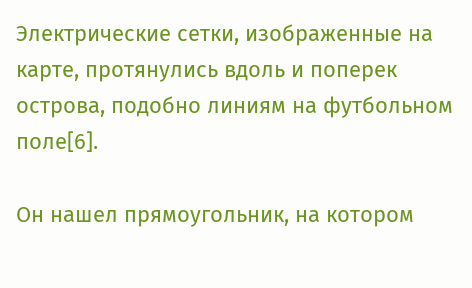Электрические сетки, изображенные на карте, протянулись вдоль и поперек острова, подобно линиям на футбольном поле[6].

Он нашел прямоугольник, на котором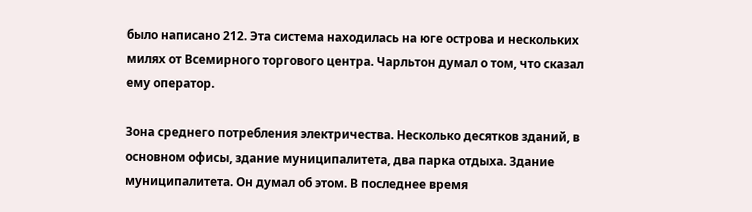было написано 212. Эта система находилась на юге острова и нескольких милях от Всемирного торгового центра. Чарльтон думал о том, что сказал ему оператор.

Зона среднего потребления электричества. Несколько десятков зданий, в основном офисы, здание муниципалитета, два парка отдыха. Здание муниципалитета. Он думал об этом. В последнее время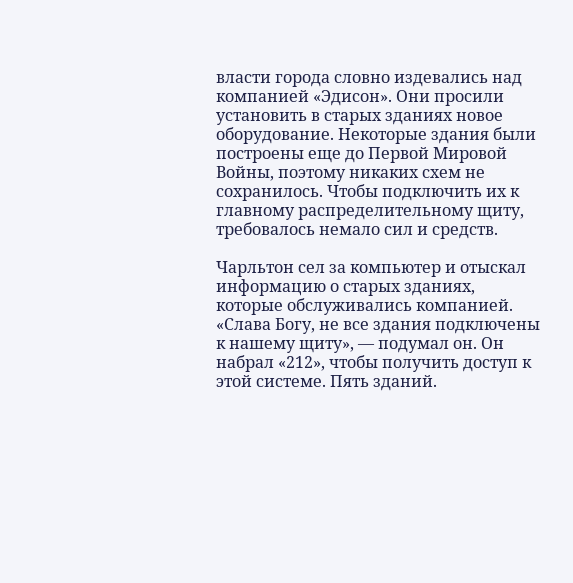власти города словно издевались над компанией «Эдисон». Они просили установить в старых зданиях новое оборудование. Некоторые здания были построены еще до Первой Мировой Войны, поэтому никаких схем не сохранилось. Чтобы подключить их к главному распределительному щиту, требовалось немало сил и средств.

Чарльтон сел за компьютер и отыскал информацию о старых зданиях, которые обслуживались компанией. «Слава Богу, не все здания подключены к нашему щиту», — подумал он. Он набрал «212», чтобы получить доступ к этой системе. Пять зданий.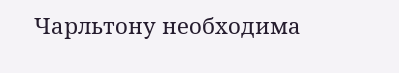Чарльтону необходима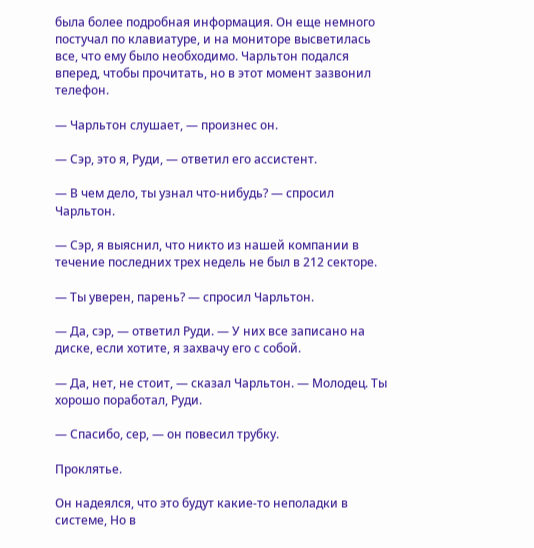была более подробная информация. Он еще немного постучал по клавиатуре, и на мониторе высветилась все, что ему было необходимо. Чарльтон подался вперед, чтобы прочитать, но в этот момент зазвонил телефон.

— Чарльтон слушает, — произнес он.

— Сэр, это я, Руди, — ответил его ассистент.

— В чем дело, ты узнал что-нибудь? — спросил Чарльтон.

— Сэр, я выяснил, что никто из нашей компании в течение последних трех недель не был в 212 секторе.

— Ты уверен, парень? — спросил Чарльтон.

— Да, сэр, — ответил Руди. — У них все записано на диске, если хотите, я захвачу его с собой.

— Да, нет, не стоит, — сказал Чарльтон. — Молодец. Ты хорошо поработал, Руди.

— Спасибо, сер, — он повесил трубку.

Проклятье.

Он надеялся, что это будут какие-то неполадки в системе, Но в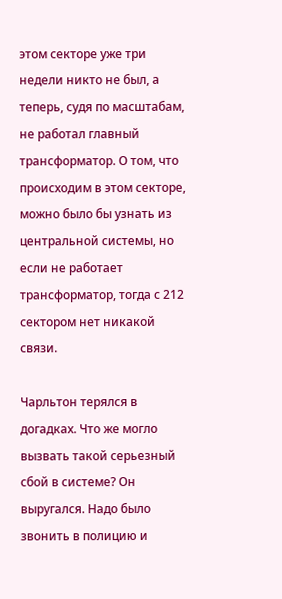этом секторе уже три недели никто не был, а теперь, судя по масштабам, не работал главный трансформатор. О том, что происходим в этом секторе, можно было бы узнать из центральной системы, но если не работает трансформатор, тогда с 212 сектором нет никакой связи.

Чарльтон терялся в догадках. Что же могло вызвать такой серьезный сбой в системе? Он выругался. Надо было звонить в полицию и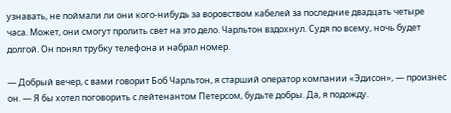узнавать, не поймали ли они кого-нибудь за воровством кабелей за последние двадцать четыре часа. Может, они смогут пролить свет на это дело. Чарльтон вздохнул. Судя по всему, ночь будет долгой. Он понял трубку телефона и набрал номер.

— Добрый вечер, с вами говорит Боб Чарльтон, я старший оператор компании «Эдисон», — произнес он. — Я бы хотел поговорить с лейтенантом Петерсом, будьте добры. Да, я подожду.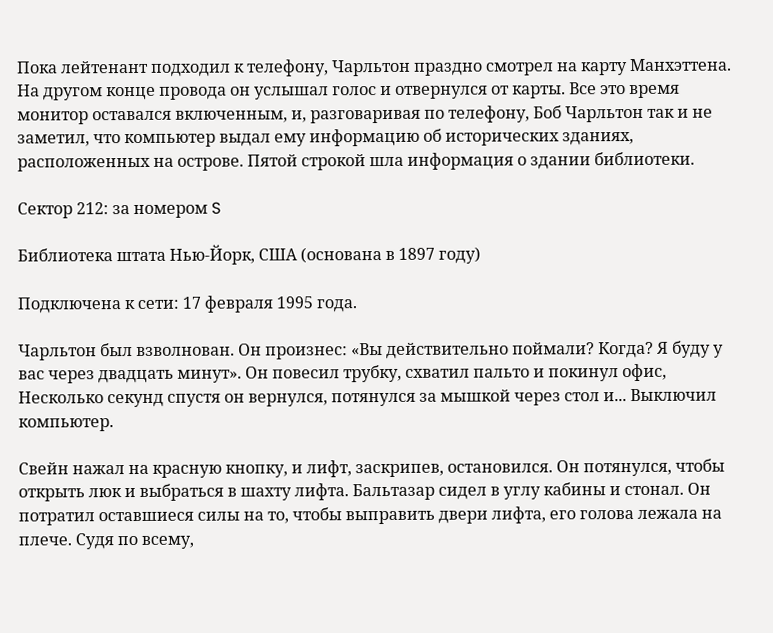Пока лейтенант подходил к телефону, Чарльтон праздно смотрел на карту Манхэттена. На другом конце провода он услышал голос и отвернулся от карты. Все это время монитор оставался включенным, и, разговаривая по телефону, Боб Чарльтон так и не заметил, что компьютер выдал ему информацию об исторических зданиях, расположенных на острове. Пятой строкой шла информация о здании библиотеки.

Сектор 212: за номером S

Библиотека штата Нью-Йорк, США (основана в 1897 году)

Подключена к сети: 17 февраля 1995 года.

Чарльтон был взволнован. Он произнес: «Вы действительно поймали? Когда? Я буду у вас через двадцать минут». Он повесил трубку, схватил пальто и покинул офис, Несколько секунд спустя он вернулся, потянулся за мышкой через стол и... Выключил компьютер.

Свейн нажал на красную кнопку, и лифт, заскрипев, остановился. Он потянулся, чтобы открыть люк и выбраться в шахту лифта. Бальтазар сидел в углу кабины и стонал. Он потратил оставшиеся силы на то, чтобы выправить двери лифта, его голова лежала на плече. Судя по всему,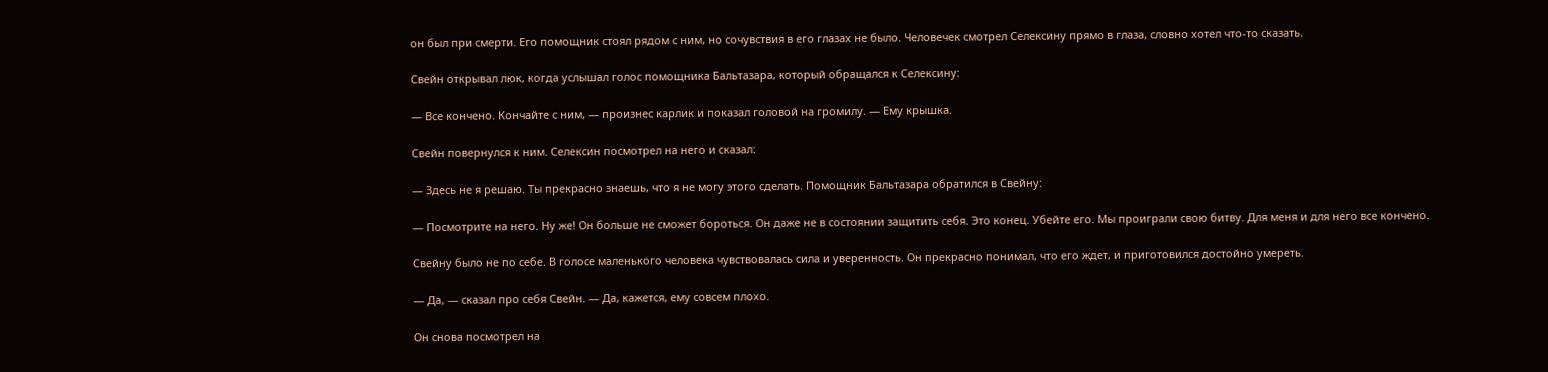он был при смерти. Его помощник стоял рядом с ним, но сочувствия в его глазах не было. Человечек смотрел Селексину прямо в глаза, словно хотел что-то сказать.

Свейн открывал люк, когда услышал голос помощника Бальтазара, который обращался к Селексину:

— Все кончено. Кончайте с ним, — произнес карлик и показал головой на громилу. — Ему крышка.

Свейн повернулся к ним. Селексин посмотрел на него и сказал:

— Здесь не я решаю. Ты прекрасно знаешь, что я не могу этого сделать. Помощник Бальтазара обратился в Свейну:

— Посмотрите на него. Ну же! Он больше не сможет бороться. Он даже не в состоянии защитить себя. Это конец. Убейте его. Мы проиграли свою битву. Для меня и для него все кончено.

Свейну было не по себе. В голосе маленького человека чувствовалась сила и уверенность. Он прекрасно понимал, что его ждет, и приготовился достойно умереть.

— Да, — сказал про себя Свейн. — Да, кажется, ему совсем плохо.

Он снова посмотрел на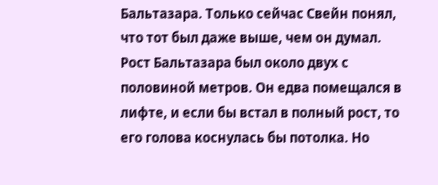Бальтазара. Только сейчас Свейн понял, что тот был даже выше, чем он думал. Рост Бальтазара был около двух с половиной метров. Он едва помещался в лифте, и если бы встал в полный рост, то его голова коснулась бы потолка. Но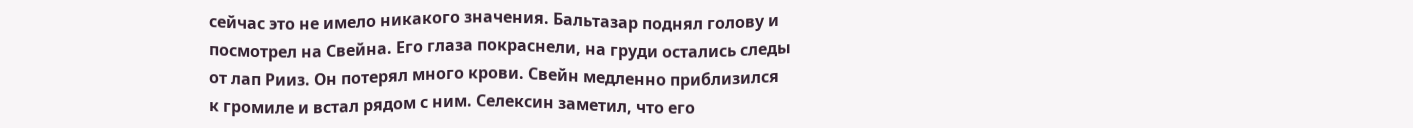сейчас это не имело никакого значения. Бальтазар поднял голову и посмотрел на Свейна. Его глаза покраснели, на груди остались следы от лап Рииз. Он потерял много крови. Свейн медленно приблизился к громиле и встал рядом с ним. Селексин заметил, что его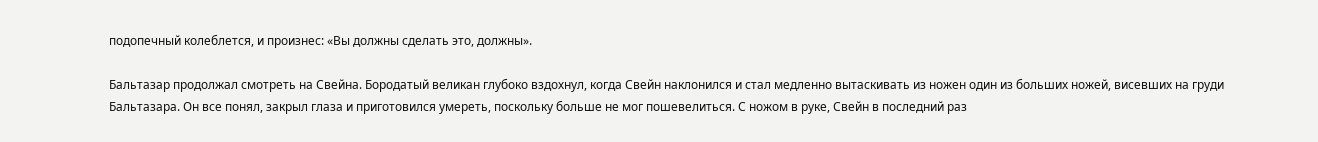подопечный колеблется, и произнес: «Вы должны сделать это, должны».

Бальтазар продолжал смотреть на Свейна. Бородатый великан глубоко вздохнул, когда Свейн наклонился и стал медленно вытаскивать из ножен один из больших ножей, висевших на груди Бальтазара. Он все понял, закрыл глаза и приготовился умереть, поскольку больше не мог пошевелиться. С ножом в руке, Свейн в последний раз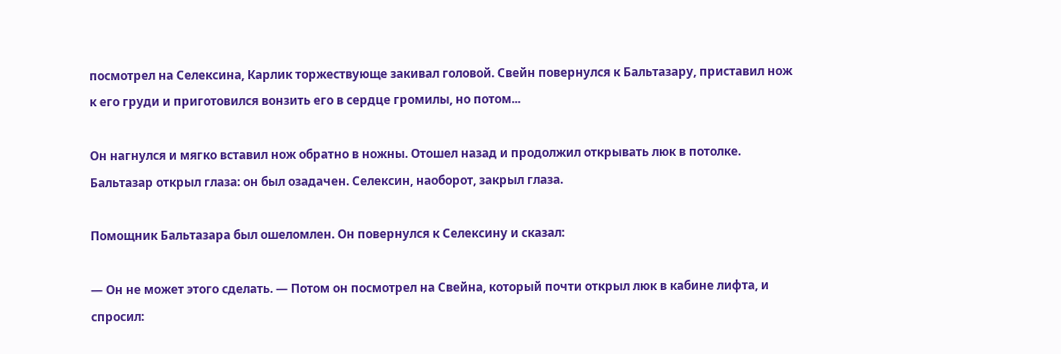посмотрел на Селексина, Карлик торжествующе закивал головой. Свейн повернулся к Бальтазару, приставил нож к его груди и приготовился вонзить его в сердце громилы, но потом...

Он нагнулся и мягко вставил нож обратно в ножны. Отошел назад и продолжил открывать люк в потолке. Бальтазар открыл глаза: он был озадачен. Селексин, наоборот, закрыл глаза.

Помощник Бальтазара был ошеломлен. Он повернулся к Селексину и сказал:

— Он не может этого сделать. — Потом он посмотрел на Свейна, который почти открыл люк в кабине лифта, и спросил: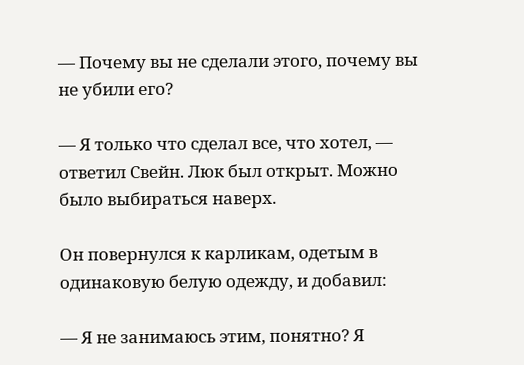— Почему вы не сделали этого, почему вы не убили его?

— Я только что сделал все, что хотел, — ответил Свейн. Люк был открыт. Можно было выбираться наверх.

Он повернулся к карликам, одетым в одинаковую белую одежду, и добавил:

— Я не занимаюсь этим, понятно? Я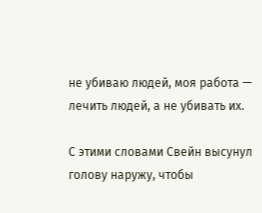не убиваю людей, моя работа — лечить людей, а не убивать их.

С этими словами Свейн высунул голову наружу, чтобы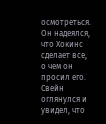осмотреться. Он надеялся, что Хокинс сделает все, о чем он просил его. Свейн оглянулся и увидел, что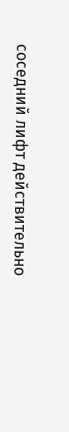соседний лифт действительно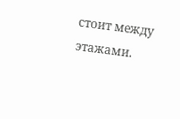стоит между этажами.